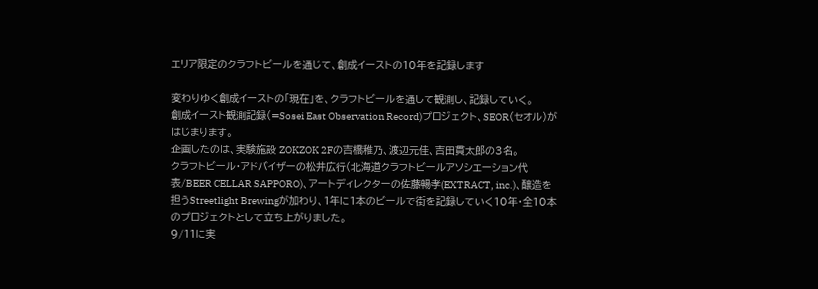エリア限定のクラフトビールを通じて、創成イーストの10年を記録します

変わりゆく創成イーストの「現在」を、クラフトビールを通して観測し、記録していく。
創成イースト観測記録(=Sosei East Observation Record)プロジェクト、SEOR(セオル)がはじまります。
企画したのは、実験施設 ZOKZOK 2Fの吉橋稚乃、渡辺元佳、吉田貫太郎の3名。
クラフトビール・アドバイザーの松井広行(北海道クラフトビールアソシエーション代表/BEER CELLAR SAPPORO)、アートディレクターの佐藤暢孝(EXTRACT, inc.)、醸造を担うStreetlight Brewingが加わり、1年に1本のビールで街を記録していく10年・全10本のプロジェクトとして立ち上がりました。
9/11に実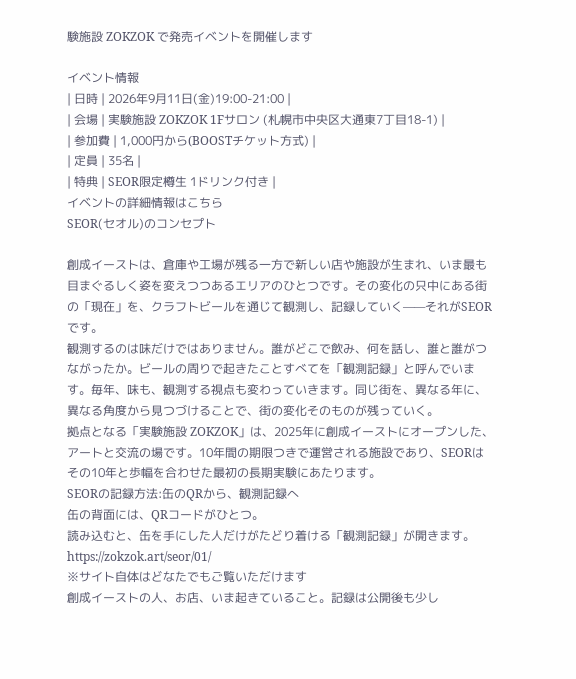験施設 ZOKZOK で発売イベントを開催します

イベント情報
| 日時 | 2026年9月11日(金)19:00-21:00 |
| 会場 | 実験施設 ZOKZOK 1Fサロン (札幌市中央区大通東7丁目18-1) |
| 参加費 | 1,000円から(BOOSTチケット方式) |
| 定員 | 35名 |
| 特典 | SEOR限定樽生 1ドリンク付き |
イベントの詳細情報はこちら
SEOR(セオル)のコンセプト

創成イーストは、倉庫や工場が残る一方で新しい店や施設が生まれ、いま最も目まぐるしく姿を変えつつあるエリアのひとつです。その変化の只中にある街の「現在」を、クラフトビールを通じて観測し、記録していく——それがSEORです。
観測するのは味だけではありません。誰がどこで飲み、何を話し、誰と誰がつながったか。ビールの周りで起きたことすべてを「観測記録」と呼んでいます。毎年、味も、観測する視点も変わっていきます。同じ街を、異なる年に、異なる角度から見つづけることで、街の変化そのものが残っていく。
拠点となる「実験施設 ZOKZOK」は、2025年に創成イーストにオープンした、アートと交流の場です。10年間の期限つきで運営される施設であり、SEORはその10年と歩幅を合わせた最初の長期実験にあたります。
SEORの記録方法:缶のQRから、観測記録へ
缶の背面には、QRコードがひとつ。
読み込むと、缶を手にした人だけがたどり着ける「観測記録」が開きます。
https://zokzok.art/seor/01/
※サイト自体はどなたでもご覧いただけます
創成イーストの人、お店、いま起きていること。記録は公開後も少し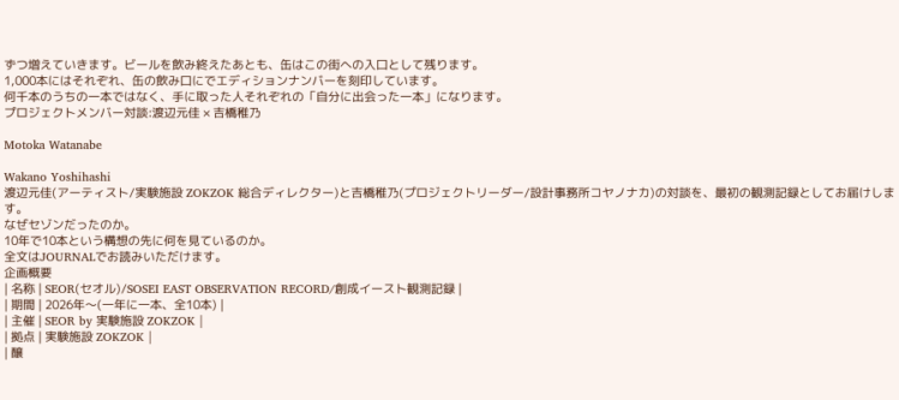ずつ増えていきます。ビールを飲み終えたあとも、缶はこの街への入口として残ります。
1,000本にはそれぞれ、缶の飲み口にでエディションナンバーを刻印しています。
何千本のうちの一本ではなく、手に取った人それぞれの「自分に出会った一本」になります。
プロジェクトメンバー対談:渡辺元佳 × 吉橋稚乃

Motoka Watanabe

Wakano Yoshihashi
渡辺元佳(アーティスト/実験施設 ZOKZOK 総合ディレクター)と吉橋稚乃(プロジェクトリーダー/設計事務所コヤノナカ)の対談を、最初の観測記録としてお届けします。
なぜセゾンだったのか。
10年で10本という構想の先に何を見ているのか。
全文はJOURNALでお読みいただけます。
企画概要
| 名称 | SEOR(セオル)/SOSEI EAST OBSERVATION RECORD/創成イースト観測記録 |
| 期間 | 2026年〜(一年に一本、全10本) |
| 主催 | SEOR by 実験施設 ZOKZOK |
| 拠点 | 実験施設 ZOKZOK |
| 醸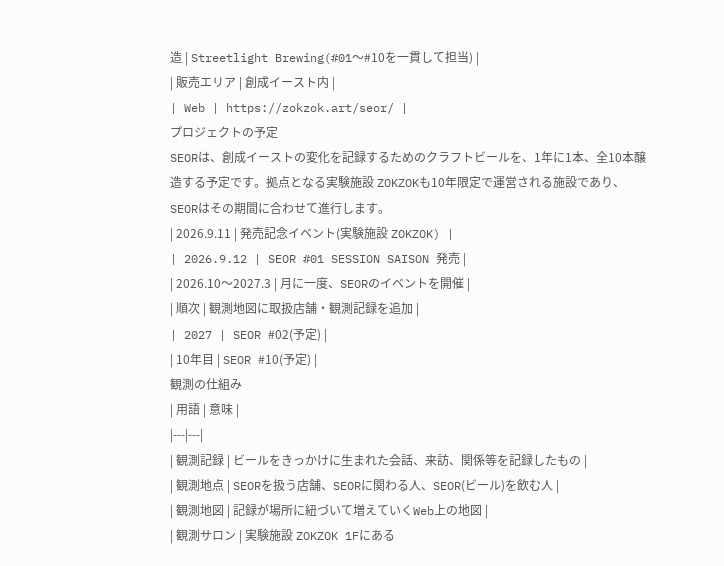造 | Streetlight Brewing(#01〜#10を一貫して担当) |
| 販売エリア | 創成イースト内 |
| Web | https://zokzok.art/seor/ |
プロジェクトの予定
SEORは、創成イーストの変化を記録するためのクラフトビールを、1年に1本、全10本醸造する予定です。拠点となる実験施設 ZOKZOKも10年限定で運営される施設であり、SEORはその期間に合わせて進行します。
| 2026.9.11 | 発売記念イベント(実験施設 ZOKZOK) |
| 2026.9.12 | SEOR #01 SESSION SAISON 発売 |
| 2026.10〜2027.3 | 月に一度、SEORのイベントを開催 |
| 順次 | 観測地図に取扱店舗・観測記録を追加 |
| 2027 | SEOR #02(予定) |
| 10年目 | SEOR #10(予定) |
観測の仕組み
| 用語 | 意味 |
|---|---|
| 観測記録 | ビールをきっかけに生まれた会話、来訪、関係等を記録したもの |
| 観測地点 | SEORを扱う店舗、SEORに関わる人、SEOR(ビール)を飲む人 |
| 観測地図 | 記録が場所に紐づいて増えていくWeb上の地図 |
| 観測サロン | 実験施設 ZOKZOK 1Fにある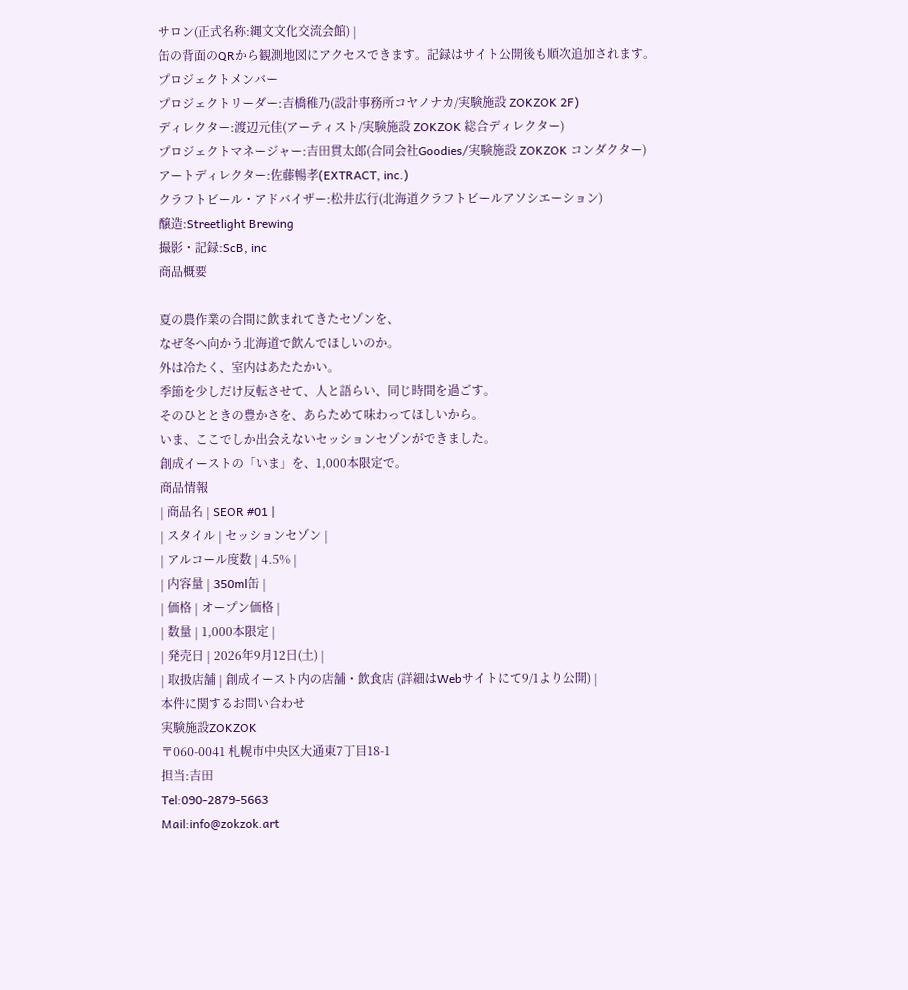サロン(正式名称:縄文文化交流会館) |
缶の背面のQRから観測地図にアクセスできます。記録はサイト公開後も順次追加されます。
プロジェクトメンバー
プロジェクトリーダー:吉橋稚乃(設計事務所コヤノナカ/実験施設 ZOKZOK 2F)
ディレクター:渡辺元佳(アーティスト/実験施設 ZOKZOK 総合ディレクター)
プロジェクトマネージャー:吉田貫太郎(合同会社Goodies/実験施設 ZOKZOK コンダクター)
アートディレクター:佐藤暢孝(EXTRACT, inc.)
クラフトビール・アドバイザー:松井広行(北海道クラフトビールアソシエーション)
醸造:Streetlight Brewing
撮影・記録:ScB, inc
商品概要

夏の農作業の合間に飲まれてきたセゾンを、
なぜ冬へ向かう北海道で飲んでほしいのか。
外は冷たく、室内はあたたかい。
季節を少しだけ反転させて、人と語らい、同じ時間を過ごす。
そのひとときの豊かさを、あらためて味わってほしいから。
いま、ここでしか出会えないセッションセゾンができました。
創成イーストの「いま」を、1,000本限定で。
商品情報
| 商品名 | SEOR #01 |
| スタイル | セッションセゾン |
| アルコール度数 | 4.5% |
| 内容量 | 350ml缶 |
| 価格 | オープン価格 |
| 数量 | 1,000本限定 |
| 発売日 | 2026年9月12日(土) |
| 取扱店舗 | 創成イースト内の店舗・飲食店 (詳細はWebサイトにて9/1より公開) |
本件に関するお問い合わせ
実験施設ZOKZOK
〒060-0041 札幌市中央区大通東7丁目18-1
担当:吉田
Tel:090-2879-5663
Mail:info@zokzok.art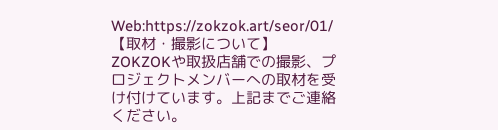Web:https://zokzok.art/seor/01/
【取材・撮影について】
ZOKZOKや取扱店舗での撮影、プロジェクトメンバーへの取材を受け付けています。上記までご連絡ください。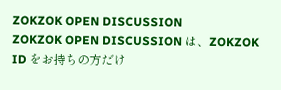ZOKZOK OPEN DISCUSSION
ZOKZOK OPEN DISCUSSION は、ZOKZOK ID をお持ちの方だけ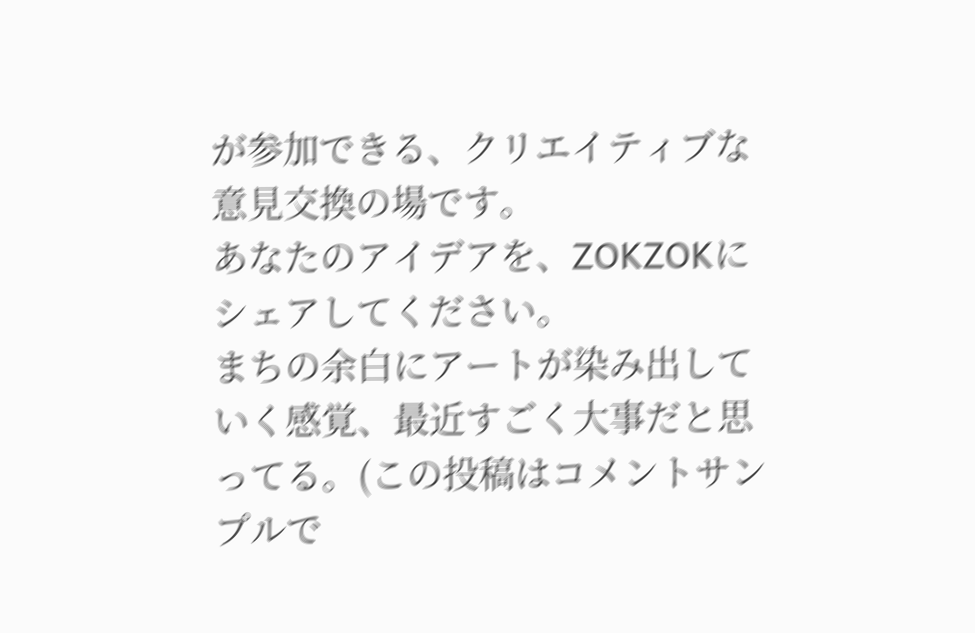が参加できる、クリエイティブな意見交換の場です。
あなたのアイデアを、ZOKZOKにシェアしてください。
まちの余白にアートが染み出していく感覚、最近すごく大事だと思ってる。(この投稿はコメントサンプルで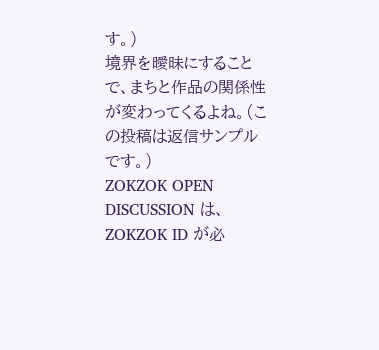す。)
境界を曖昧にすることで、まちと作品の関係性が変わってくるよね。(この投稿は返信サンプルです。)
ZOKZOK OPEN DISCUSSION は、ZOKZOK ID が必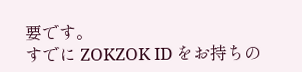要です。
すでに ZOKZOK ID をお持ちの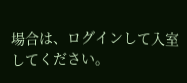場合は、ログインして入室してください。